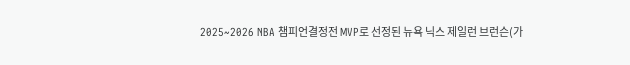2025~2026 NBA 챔피언결정전 MVP로 선정된 뉴욕 닉스 제일런 브런슨(가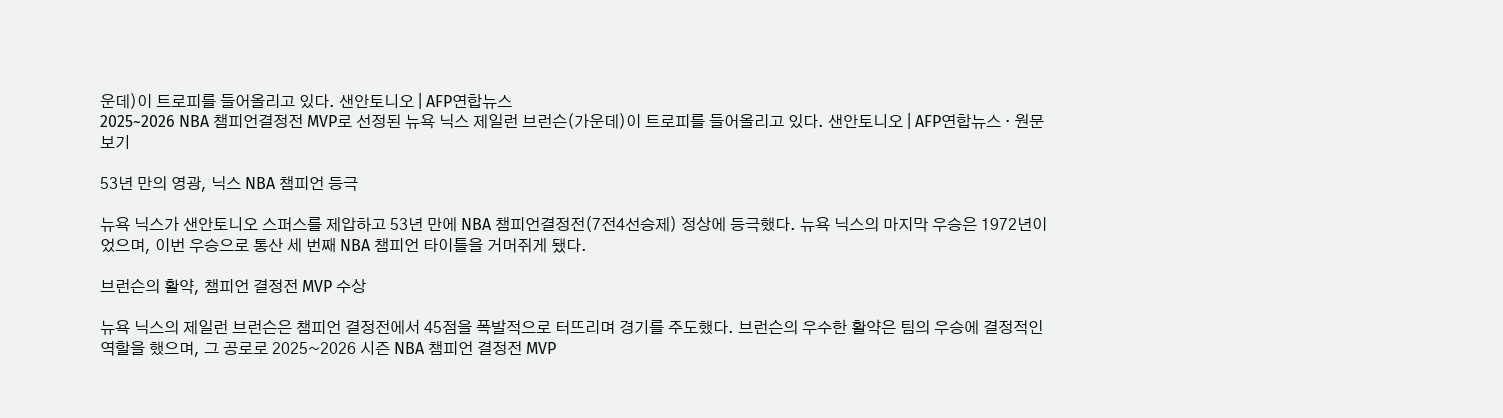운데)이 트로피를 들어올리고 있다. 샌안토니오 | AFP연합뉴스
2025~2026 NBA 챔피언결정전 MVP로 선정된 뉴욕 닉스 제일런 브런슨(가운데)이 트로피를 들어올리고 있다. 샌안토니오 | AFP연합뉴스 · 원문 보기

53년 만의 영광, 닉스 NBA 챔피언 등극

뉴욕 닉스가 샌안토니오 스퍼스를 제압하고 53년 만에 NBA 챔피언결정전(7전4선승제) 정상에 등극했다. 뉴욕 닉스의 마지막 우승은 1972년이었으며, 이번 우승으로 통산 세 번째 NBA 챔피언 타이틀을 거머쥐게 됐다.

브런슨의 활약, 챔피언 결정전 MVP 수상

뉴욕 닉스의 제일런 브런슨은 챔피언 결정전에서 45점을 폭발적으로 터뜨리며 경기를 주도했다. 브런슨의 우수한 활약은 팀의 우승에 결정적인 역할을 했으며, 그 공로로 2025~2026 시즌 NBA 챔피언 결정전 MVP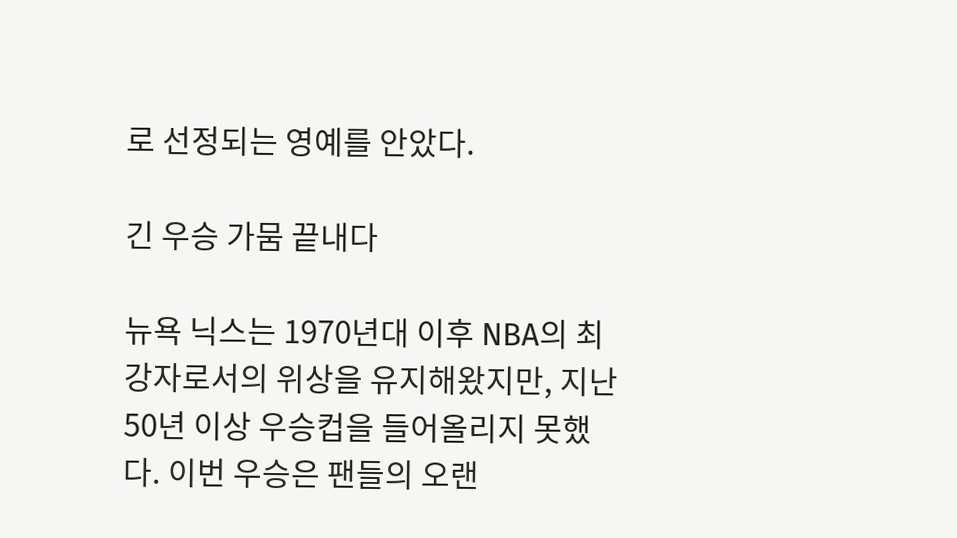로 선정되는 영예를 안았다.

긴 우승 가뭄 끝내다

뉴욕 닉스는 1970년대 이후 NBA의 최강자로서의 위상을 유지해왔지만, 지난 50년 이상 우승컵을 들어올리지 못했다. 이번 우승은 팬들의 오랜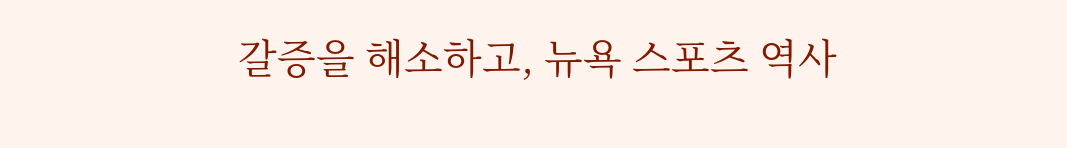갈증을 해소하고, 뉴욕 스포츠 역사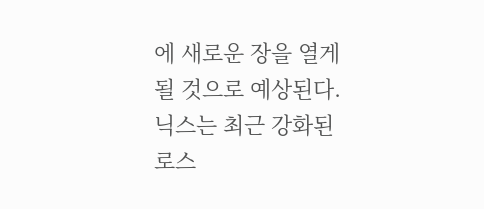에 새로운 장을 열게 될 것으로 예상된다. 닉스는 최근 강화된 로스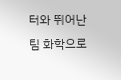터와 뛰어난 팀 화학으로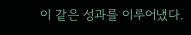이 같은 성과를 이루어냈다.